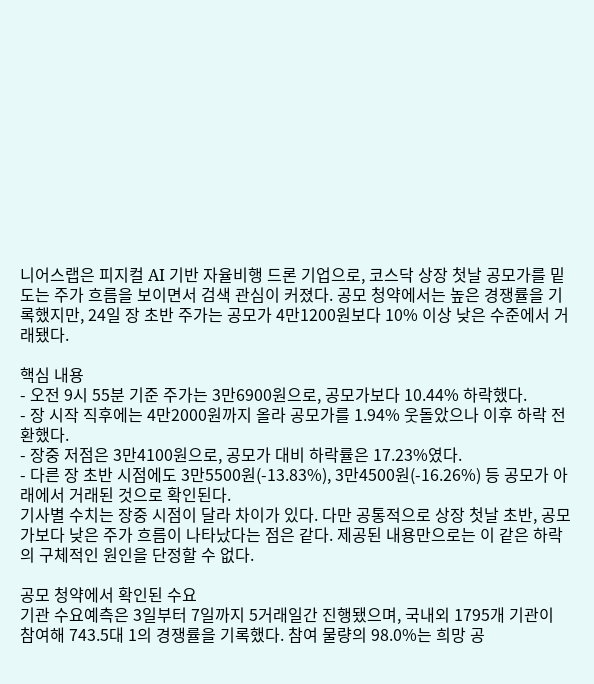니어스랩은 피지컬 AI 기반 자율비행 드론 기업으로, 코스닥 상장 첫날 공모가를 밑도는 주가 흐름을 보이면서 검색 관심이 커졌다. 공모 청약에서는 높은 경쟁률을 기록했지만, 24일 장 초반 주가는 공모가 4만1200원보다 10% 이상 낮은 수준에서 거래됐다.

핵심 내용
- 오전 9시 55분 기준 주가는 3만6900원으로, 공모가보다 10.44% 하락했다.
- 장 시작 직후에는 4만2000원까지 올라 공모가를 1.94% 웃돌았으나 이후 하락 전환했다.
- 장중 저점은 3만4100원으로, 공모가 대비 하락률은 17.23%였다.
- 다른 장 초반 시점에도 3만5500원(-13.83%), 3만4500원(-16.26%) 등 공모가 아래에서 거래된 것으로 확인된다.
기사별 수치는 장중 시점이 달라 차이가 있다. 다만 공통적으로 상장 첫날 초반, 공모가보다 낮은 주가 흐름이 나타났다는 점은 같다. 제공된 내용만으로는 이 같은 하락의 구체적인 원인을 단정할 수 없다.

공모 청약에서 확인된 수요
기관 수요예측은 3일부터 7일까지 5거래일간 진행됐으며, 국내외 1795개 기관이 참여해 743.5대 1의 경쟁률을 기록했다. 참여 물량의 98.0%는 희망 공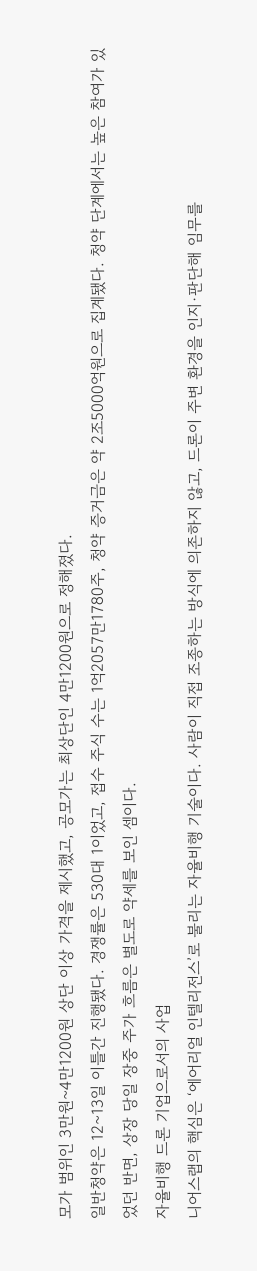모가 범위인 3만원~4만1200원 상단 이상 가격을 제시했고, 공모가는 최상단인 4만1200원으로 정해졌다.
일반청약은 12~13일 이틀간 진행됐다. 경쟁률은 530대 1이었고, 접수 주식 수는 1억2057만1780주, 청약 증거금은 약 2조5000억원으로 집계됐다. 청약 단계에서는 높은 참여가 있었던 반면, 상장 당일 장중 주가 흐름은 별도로 약세를 보인 셈이다.
자율비행 드론 기업으로서의 사업
니어스랩의 핵심은 ‘에어리얼 인텔리전스’로 불리는 자율비행 기술이다. 사람이 직접 조종하는 방식에 의존하지 않고, 드론이 주변 환경을 인지·판단해 임무를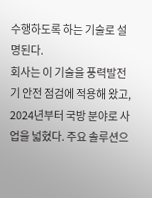수행하도록 하는 기술로 설명된다.
회사는 이 기술을 풍력발전기 안전 점검에 적용해 왔고, 2024년부터 국방 분야로 사업을 넓혔다. 주요 솔루션으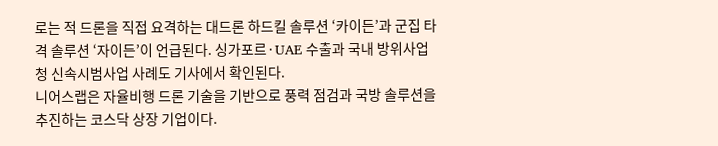로는 적 드론을 직접 요격하는 대드론 하드킬 솔루션 ‘카이든’과 군집 타격 솔루션 ‘자이든’이 언급된다. 싱가포르·UAE 수출과 국내 방위사업청 신속시범사업 사례도 기사에서 확인된다.
니어스랩은 자율비행 드론 기술을 기반으로 풍력 점검과 국방 솔루션을 추진하는 코스닥 상장 기업이다.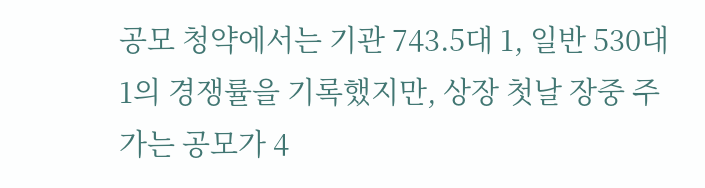공모 청약에서는 기관 743.5대 1, 일반 530대 1의 경쟁률을 기록했지만, 상장 첫날 장중 주가는 공모가 4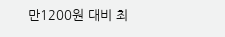만1200원 대비 최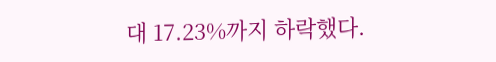대 17.23%까지 하락했다.